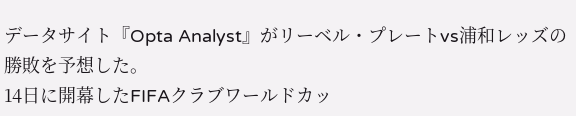データサイト『Opta Analyst』がリーベル・プレートvs浦和レッズの勝敗を予想した。
14日に開幕したFIFAクラブワールドカッ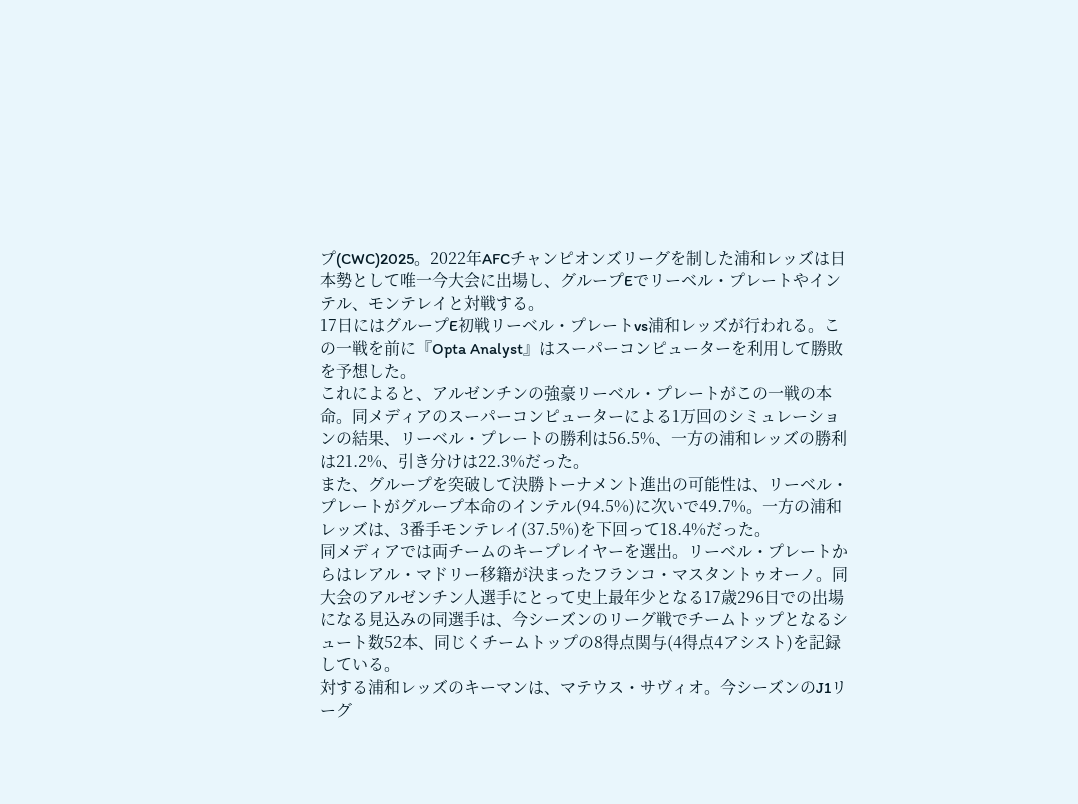プ(CWC)2025。2022年AFCチャンピオンズリーグを制した浦和レッズは日本勢として唯一今大会に出場し、グループEでリーベル・プレートやインテル、モンテレイと対戦する。
17日にはグループE初戦リーベル・プレートvs浦和レッズが行われる。この一戦を前に『Opta Analyst』はスーパーコンピューターを利用して勝敗を予想した。
これによると、アルゼンチンの強豪リーベル・プレートがこの一戦の本命。同メディアのスーパーコンピューターによる1万回のシミュレーションの結果、リーベル・プレートの勝利は56.5%、一方の浦和レッズの勝利は21.2%、引き分けは22.3%だった。
また、グループを突破して決勝トーナメント進出の可能性は、リーベル・プレートがグループ本命のインテル(94.5%)に次いで49.7%。一方の浦和レッズは、3番手モンテレイ(37.5%)を下回って18.4%だった。
同メディアでは両チームのキープレイヤーを選出。リーベル・プレートからはレアル・マドリー移籍が決まったフランコ・マスタントゥオーノ。同大会のアルゼンチン人選手にとって史上最年少となる17歳296日での出場になる見込みの同選手は、今シーズンのリーグ戦でチームトップとなるシュート数52本、同じくチームトップの8得点関与(4得点4アシスト)を記録している。
対する浦和レッズのキーマンは、マテウス・サヴィオ。今シーズンのJ1リーグ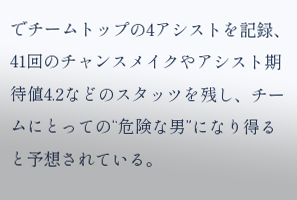でチームトップの4アシストを記録、41回のチャンスメイクやアシスト期待値4.2などのスタッツを残し、チームにとっての“危険な男”になり得ると予想されている。